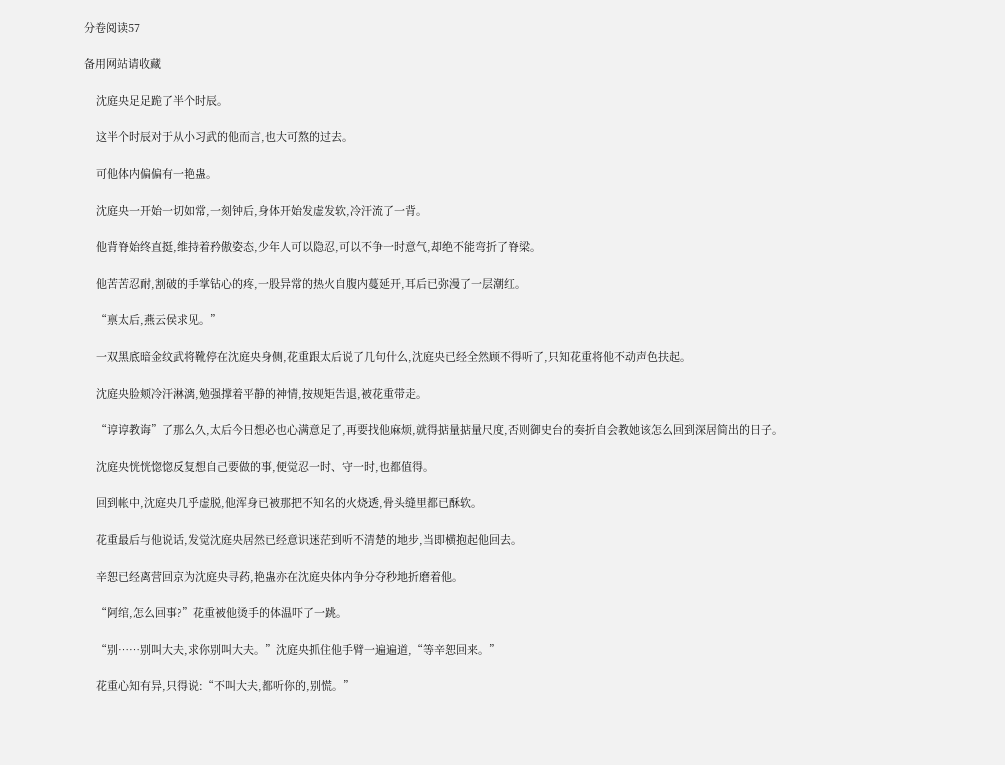分卷阅读57

备用网站请收藏

    沈庭央足足跪了半个时辰。

    这半个时辰对于从小习武的他而言,也大可熬的过去。

    可他体内偏偏有一艳蛊。

    沈庭央一开始一切如常,一刻钟后,身体开始发虚发软,冷汗流了一背。

    他背脊始终直挺,维持着矜傲姿态,少年人可以隐忍,可以不争一时意气,却绝不能弯折了脊梁。

    他苦苦忍耐,割破的手掌钻心的疼,一股异常的热火自腹内蔓延开,耳后已弥漫了一层潮红。

    “禀太后,燕云侯求见。”

    一双黑底暗金纹武将靴停在沈庭央身侧,花重跟太后说了几句什么,沈庭央已经全然顾不得听了,只知花重将他不动声色扶起。

    沈庭央脸颊冷汗淋漓,勉强撑着平静的神情,按规矩告退,被花重带走。

    “谆谆教诲”了那么久,太后今日想必也心满意足了,再要找他麻烦,就得掂量掂量尺度,否则御史台的奏折自会教她该怎么回到深居简出的日子。

    沈庭央恍恍惚惚反复想自己要做的事,便觉忍一时、守一时,也都值得。

    回到帐中,沈庭央几乎虚脱,他浑身已被那把不知名的火烧透,骨头缝里都已酥软。

    花重最后与他说话,发觉沈庭央居然已经意识迷茫到听不清楚的地步,当即横抱起他回去。

    辛恕已经离营回京为沈庭央寻药,艳蛊亦在沈庭央体内争分夺秒地折磨着他。

    “阿绾,怎么回事?”花重被他烫手的体温吓了一跳。

    “别……别叫大夫,求你别叫大夫。”沈庭央抓住他手臂一遍遍道,“等辛恕回来。”

    花重心知有异,只得说:“不叫大夫,都听你的,别慌。”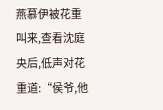燕慕伊被花重叫来,查看沈庭央后,低声对花重道:“侯爷,他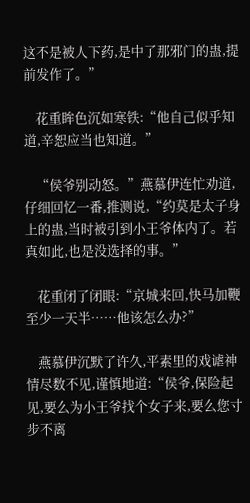这不是被人下药,是中了那邪门的蛊,提前发作了。”

    花重眸色沉如寒铁:“他自己似乎知道,辛恕应当也知道。”

    “侯爷别动怒。”燕慕伊连忙劝道,仔细回忆一番,推测说,“约莫是太子身上的蛊,当时被引到小王爷体内了。若真如此,也是没选择的事。”

    花重闭了闭眼:“京城来回,快马加鞭至少一天半……他该怎么办?”

    燕慕伊沉默了许久,平素里的戏谑神情尽数不见,谨慎地道:“侯爷,保险起见,要么为小王爷找个女子来,要么您寸步不离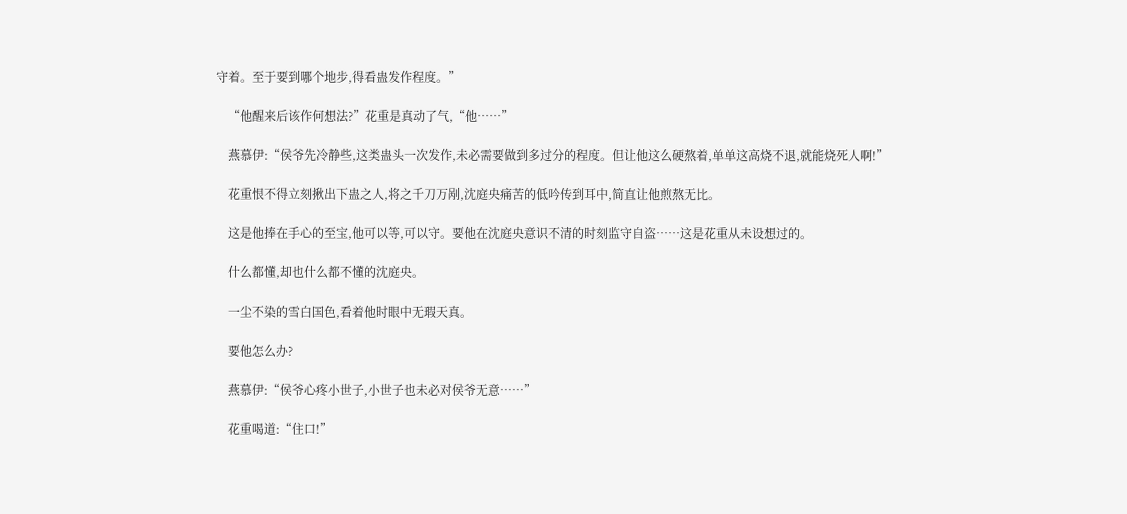守着。至于要到哪个地步,得看蛊发作程度。”

    “他醒来后该作何想法?”花重是真动了气,“他……”

    燕慕伊:“侯爷先冷静些,这类蛊头一次发作,未必需要做到多过分的程度。但让他这么硬熬着,单单这高烧不退,就能烧死人啊!”

    花重恨不得立刻揪出下蛊之人,将之千刀万剐,沈庭央痛苦的低吟传到耳中,简直让他煎熬无比。

    这是他捧在手心的至宝,他可以等,可以守。要他在沈庭央意识不清的时刻监守自盗……这是花重从未设想过的。

    什么都懂,却也什么都不懂的沈庭央。

    一尘不染的雪白国色,看着他时眼中无瑕天真。

    要他怎么办?

    燕慕伊:“侯爷心疼小世子,小世子也未必对侯爷无意……”

    花重喝道:“住口!”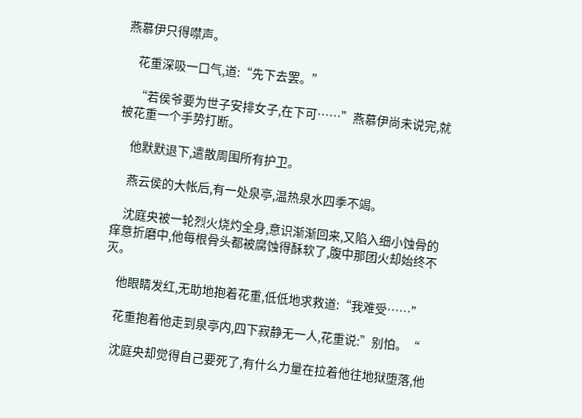燕慕伊只得噤声。

    花重深吸一口气,道:“先下去罢。”

    “若侯爷要为世子安排女子,在下可……”燕慕伊尚未说完,就被花重一个手势打断。

    他默默退下,遣散周围所有护卫。

    燕云侯的大帐后,有一处泉亭,温热泉水四季不竭。

    沈庭央被一轮烈火烧灼全身,意识渐渐回来,又陷入细小蚀骨的痒意折磨中,他每根骨头都被腐蚀得酥软了,腹中那团火却始终不灭。

    他眼睛发红,无助地抱着花重,低低地求救道:“我难受……”

    花重抱着他走到泉亭内,四下寂静无一人,花重说:”别怕。“

    沈庭央却觉得自己要死了,有什么力量在拉着他往地狱堕落,他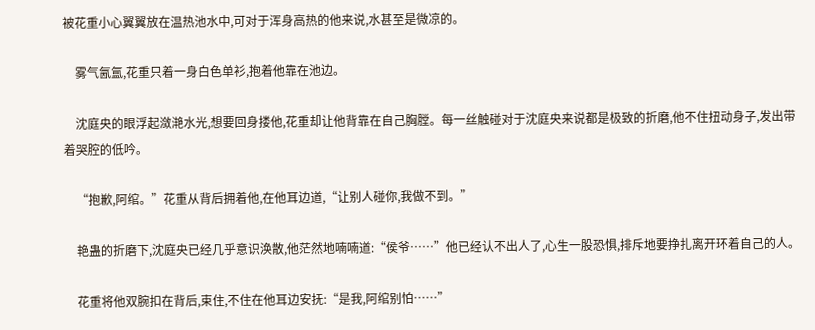被花重小心翼翼放在温热池水中,可对于浑身高热的他来说,水甚至是微凉的。

    雾气氤氲,花重只着一身白色单衫,抱着他靠在池边。

    沈庭央的眼浮起潋滟水光,想要回身搂他,花重却让他背靠在自己胸膛。每一丝触碰对于沈庭央来说都是极致的折磨,他不住扭动身子,发出带着哭腔的低吟。

    “抱歉,阿绾。”花重从背后拥着他,在他耳边道,“让别人碰你,我做不到。”

    艳蛊的折磨下,沈庭央已经几乎意识涣散,他茫然地喃喃道:“侯爷……”他已经认不出人了,心生一股恐惧,排斥地要挣扎离开环着自己的人。

    花重将他双腕扣在背后,束住,不住在他耳边安抚:“是我,阿绾别怕……”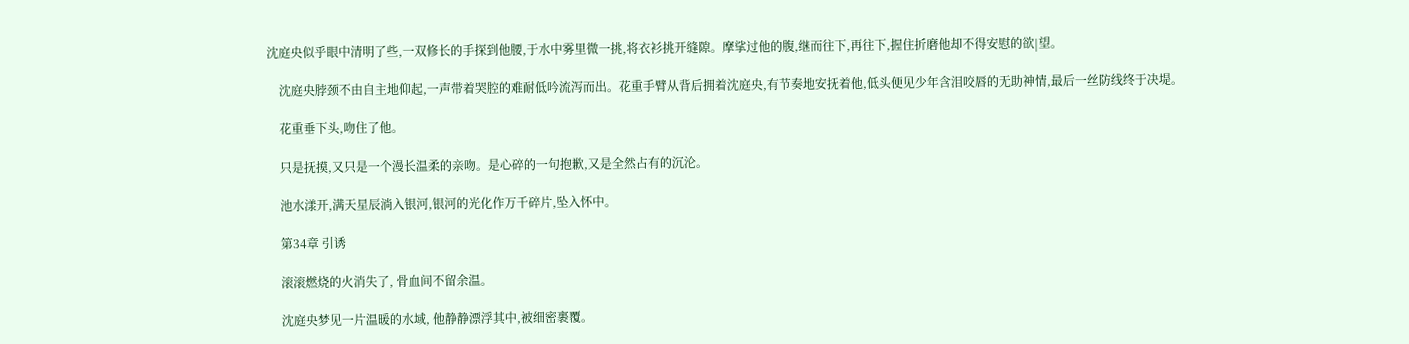沈庭央似乎眼中清明了些,一双修长的手探到他腰,于水中雾里微一挑,将衣衫挑开缝隙。摩挲过他的腹,继而往下,再往下,握住折磨他却不得安慰的欲|望。

    沈庭央脖颈不由自主地仰起,一声带着哭腔的难耐低吟流泻而出。花重手臂从背后拥着沈庭央,有节奏地安抚着他,低头便见少年含泪咬唇的无助神情,最后一丝防线终于决堤。

    花重垂下头,吻住了他。

    只是抚摸,又只是一个漫长温柔的亲吻。是心碎的一句抱歉,又是全然占有的沉沦。

    池水漾开,满天星辰淌入银河,银河的光化作万千碎片,坠入怀中。

    第34章 引诱

    滚滚燃烧的火消失了, 骨血间不留余温。

    沈庭央梦见一片温暖的水域, 他静静漂浮其中,被细密裹覆。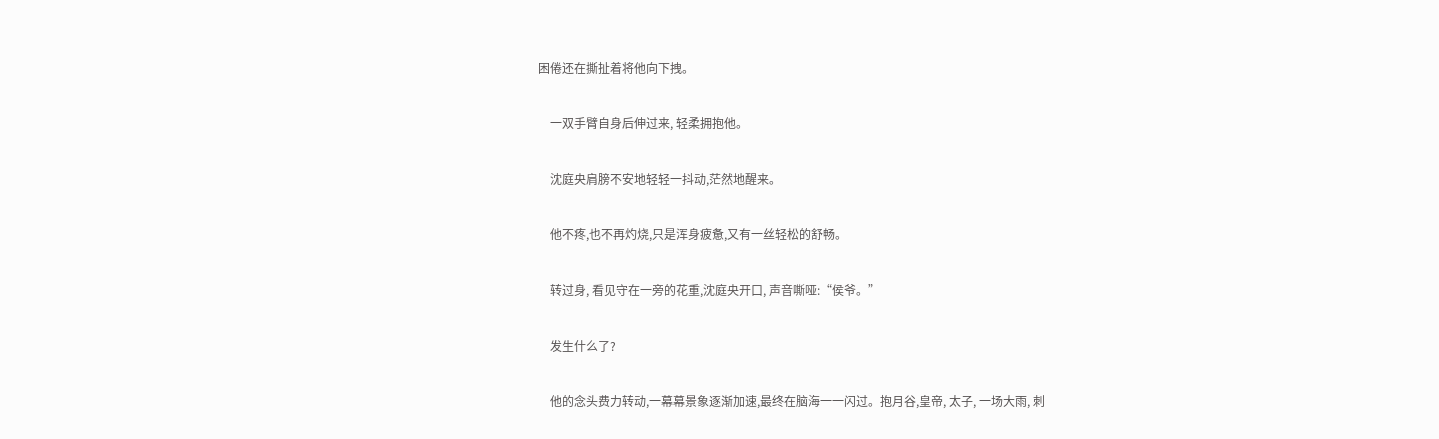困倦还在撕扯着将他向下拽。

    一双手臂自身后伸过来, 轻柔拥抱他。

    沈庭央肩膀不安地轻轻一抖动,茫然地醒来。

    他不疼,也不再灼烧,只是浑身疲惫,又有一丝轻松的舒畅。

    转过身, 看见守在一旁的花重,沈庭央开口, 声音嘶哑:“侯爷。”

    发生什么了?

    他的念头费力转动,一幕幕景象逐渐加速,最终在脑海一一闪过。抱月谷,皇帝, 太子, 一场大雨, 刺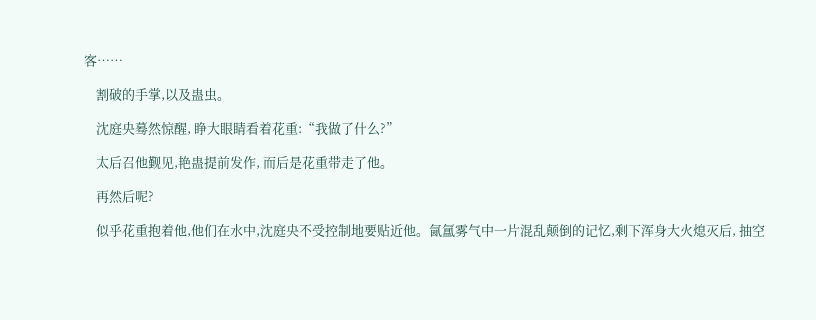客……

    割破的手掌,以及蛊虫。

    沈庭央蓦然惊醒, 睁大眼睛看着花重:“我做了什么?”

    太后召他觐见,艳蛊提前发作, 而后是花重带走了他。

    再然后呢?

    似乎花重抱着他,他们在水中,沈庭央不受控制地要贴近他。氤氲雾气中一片混乱颠倒的记忆,剩下浑身大火熄灭后, 抽空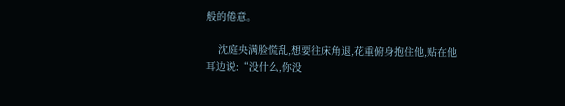般的倦意。

    沈庭央满脸慌乱,想要往床角退,花重俯身抱住他,贴在他耳边说:“没什么,你没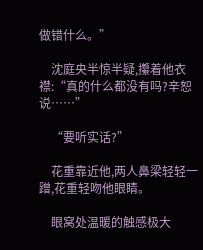做错什么。”

    沈庭央半惊半疑,攥着他衣襟:“真的什么都没有吗?辛恕说……”

    “要听实话?”

    花重靠近他,两人鼻梁轻轻一蹭,花重轻吻他眼睛。

    眼窝处温暖的触感极大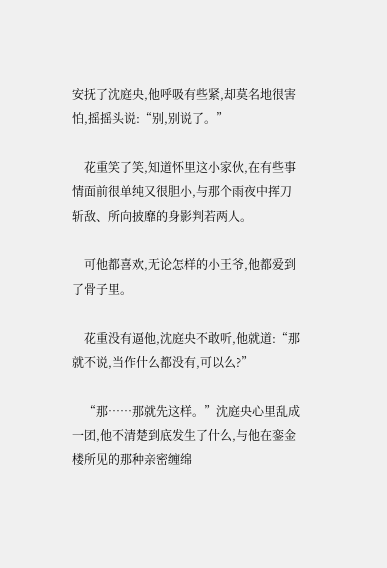安抚了沈庭央,他呼吸有些紧,却莫名地很害怕,摇摇头说:“别,别说了。”

    花重笑了笑,知道怀里这小家伙,在有些事情面前很单纯又很胆小,与那个雨夜中挥刀斩敌、所向披靡的身影判若两人。

    可他都喜欢,无论怎样的小王爷,他都爱到了骨子里。

    花重没有逼他,沈庭央不敢听,他就道:“那就不说,当作什么都没有,可以么?”

    “那……那就先这样。”沈庭央心里乱成一团,他不清楚到底发生了什么,与他在銮金楼所见的那种亲密缠绵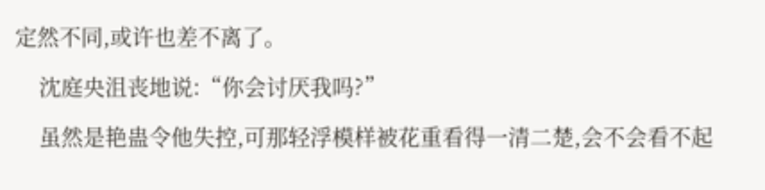定然不同,或许也差不离了。

    沈庭央沮丧地说:“你会讨厌我吗?”

    虽然是艳蛊令他失控,可那轻浮模样被花重看得一清二楚,会不会看不起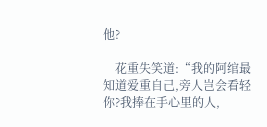他?

    花重失笑道:“我的阿绾最知道爱重自己,旁人岂会看轻你?我捧在手心里的人,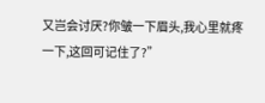又岂会讨厌?你皱一下眉头,我心里就疼一下,这回可记住了?”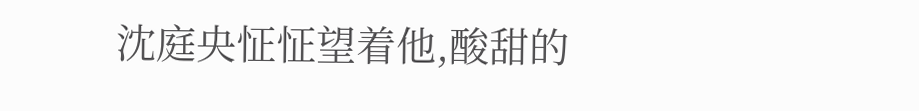沈庭央怔怔望着他,酸甜的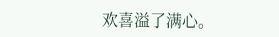欢喜溢了满心。